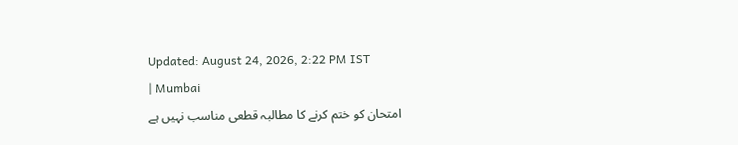Updated: August 24, 2026, 2:22 PM IST
| Mumbai
امتحان کو ختم کرنے کا مطالبہ قطعی مناسب نہیں ہے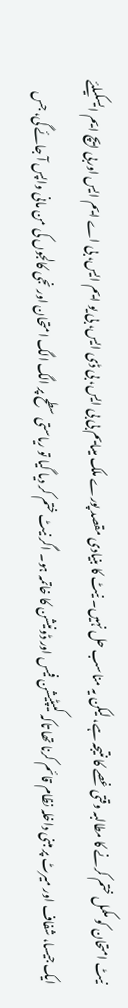نیٹ امتحان کو مکمل ختم کرنے کا مطالبہ وقتی غصے کا نتیجہ ہے، لیکن یہ مناسب حل نہیں۔ نیٹ کا بنیادی مقصد پورے ملک میںایم بی بی ایس، بی ڈی ایس، بی یو ایم ایس، بی اے ایم ایس اوربی ایچ ایم ایسکیلئے ایک جیسا، شفاف اور میرٹ پر مبنی داخلہ نظام قائم کرنا تھا تاکہ کیپٹیشن فیس اور ڈونیشن کا خاتمہ ہو۔ اگر نیٹ ختم کر دیا گیا تو ریاستی سطح پر الگ الگ امتحان اور نجی کالجوں کی من مانی واپس آ جائے گی، جس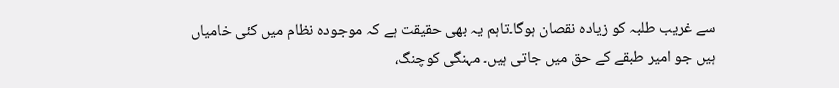سے غریب طلبہ کو زیادہ نقصان ہوگا۔تاہم یہ بھی حقیقت ہے کہ موجودہ نظام میں کئی خامیاں ہیں جو امیر طبقے کے حق میں جاتی ہیں۔ مہنگی کوچنگ،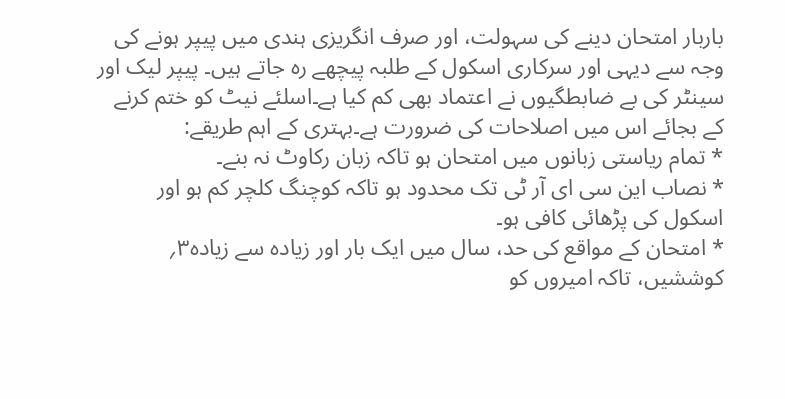باربار امتحان دینے کی سہولت، اور صرف انگریزی ہندی میں پیپر ہونے کی وجہ سے دیہی اور سرکاری اسکول کے طلبہ پیچھے رہ جاتے ہیں۔ پیپر لیک اور سینٹر کی بے ضابطگیوں نے اعتماد بھی کم کیا ہے۔اسلئے نیٹ کو ختم کرنے کے بجائے اس میں اصلاحات کی ضرورت ہے۔بہتری کے اہم طریقے:
* تمام ریاستی زبانوں میں امتحان ہو تاکہ زبان رکاوٹ نہ بنے۔
* نصاب این سی ای آر ٹی تک محدود ہو تاکہ کوچنگ کلچر کم ہو اور اسکول کی پڑھائی کافی ہو۔
* امتحان کے مواقع کی حد، سال میں ایک بار اور زیادہ سے زیادہ۳؍ کوششیں، تاکہ امیروں کو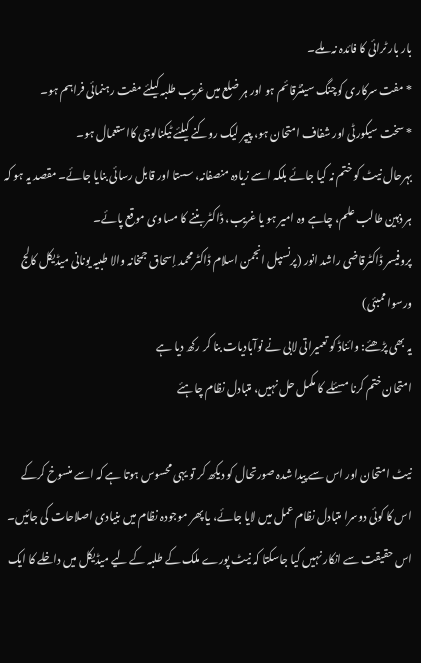بار بار ٹرائی کا فائدہ نہ ملے۔
* مفت سرکاری کوچنگ سینٹرقائم ہو اور ہر ضلع میں غریب طلبہ کیلئے مفت رہنمائی فراہم ہو۔
* سخت سیکورٹی اور شفاف امتحان ہو، پیپر لیک روکنے کیلئے ٹیکنالوجی کااستعمال ہو۔
بہرحال نیٹ کو ختم نہ کیا جائے بلکہ اسے زیادہ منصفانہ، سستا اور قابل رسائی بنایا جائے۔ مقصد یہ ہو کہ ہر ذہین طالب علم، چاہے وہ امیر ہو یا غریب، ڈاکٹر بننے کا مساوی موقع پائے۔
پروفیسر ڈاکٹرقاضی راشد انور (پرنسپل انجمن اسلام ڈاکٹرمحمد إسحاق جمخانہ والا طبیہ یونانی میڈیکل کالج ورسوا ممبئی)
یہ بھی پڑھئے: وائناڈ کو تعمیراتی لابی نے نوآبادیات بنا کر رکھ دیا ہے
امتحان ختم کرنا مسئلے کا مکمل حل نہیں، متبادل نظام چاہئے

نیٹ امتحان اور اس سے پیدا شدہ صورتحال کو دیکھ کر تو یہی محسوس ہوتا ہے کہ اسے منسوخ کرکے اس کا کوئی دوسرا متبادل نظام عمل میں لایا جائے، یا پھر موجودہ نظام میں بنیادی اصلاحات کی جائیں۔ اس حقیقت سے انکار نہیں کیا جاسکتا کہ نیٹ پورے ملک کے طلبہ کے لیے میڈیکل میں داخلے کا ایک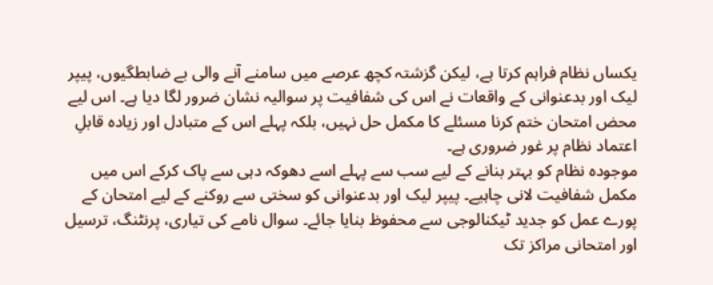یکساں نظام فراہم کرتا ہے، لیکن گزشتہ کچھ عرصے میں سامنے آنے والی بے ضابطگیوں، پیپر لیک اور بدعنوانی کے واقعات نے اس کی شفافیت پر سوالیہ نشان ضرور لگا دیا ہے۔ اس لیے محض امتحان ختم کرنا مسئلے کا مکمل حل نہیں، بلکہ پہلے اس کے متبادل اور زیادہ قابلِ اعتماد نظام پر غور ضروری ہے۔
موجودہ نظام کو بہتر بنانے کے لیے سب سے پہلے اسے دھوکہ دہی سے پاک کرکے اس میں مکمل شفافیت لانی چاہیے۔ پیپر لیک اور بدعنوانی کو سختی سے روکنے کے لیے امتحان کے پورے عمل کو جدید ٹیکنالوجی سے محفوظ بنایا جائے۔ سوال نامے کی تیاری، پرنٹنگ، ترسیل اور امتحانی مراکز تک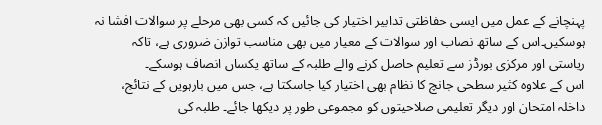پہنچانے کے عمل میں ایسی حفاظتی تدابیر اختیار کی جائیں کہ کسی بھی مرحلے پر سوالات افشا نہ ہوسکیں۔اس کے ساتھ نصاب اور سوالات کے معیار میں بھی مناسب توازن ضروری ہے، تاکہ ریاستی اور مرکزی بورڈز سے تعلیم حاصل کرنے والے طلبہ کے ساتھ یکساں انصاف ہوسکے۔
اس کے علاوہ کثیر سطحی جانچ کا نظام بھی اختیار کیا جاسکتا ہے، جس میں بارہویں کے نتائج، داخلہ امتحان اور دیگر تعلیمی صلاحیتوں کو مجموعی طور پر دیکھا جائے۔ طلبہ کی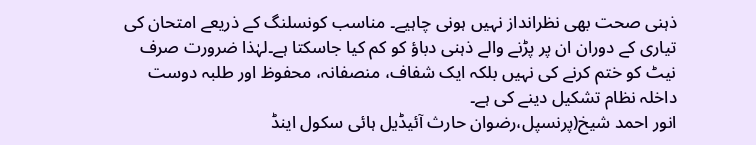ذہنی صحت بھی نظرانداز نہیں ہونی چاہیے۔ مناسب کونسلنگ کے ذریعے امتحان کی تیاری کے دوران ان پر پڑنے والے ذہنی دباؤ کو کم کیا جاسکتا ہے۔لہٰذا ضرورت صرف نیٹ کو ختم کرنے کی نہیں بلکہ ایک شفاف، منصفانہ، محفوظ اور طلبہ دوست داخلہ نظام تشکیل دینے کی ہے۔
انور احمد شیخ(پرنسپل،رضوان حارث آئیڈیل ہائی سکول اینڈ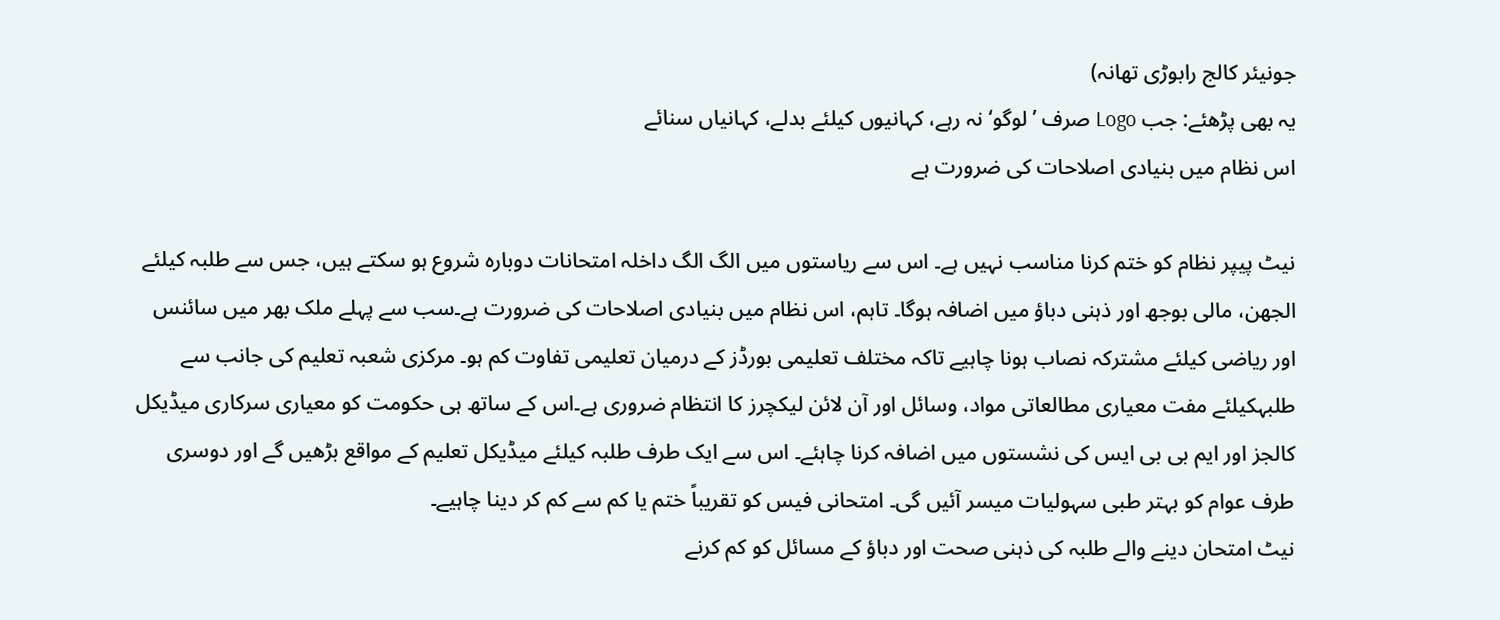جونیئر کالج رابوڑی تھانہ)
یہ بھی پڑھئے: جب Logo صرف ’لوگو‘ نہ رہے، کہانیوں کیلئے بدلے، کہانیاں سنائے
اس نظام میں بنیادی اصلاحات کی ضرورت ہے

نیٹ پیپر نظام کو ختم کرنا مناسب نہیں ہے۔ اس سے ریاستوں میں الگ الگ داخلہ امتحانات دوبارہ شروع ہو سکتے ہیں، جس سے طلبہ کیلئے الجھن، مالی بوجھ اور ذہنی دباؤ میں اضافہ ہوگا۔ تاہم، اس نظام میں بنیادی اصلاحات کی ضرورت ہے۔سب سے پہلے ملک بھر میں سائنس اور ریاضی کیلئے مشترکہ نصاب ہونا چاہیے تاکہ مختلف تعلیمی بورڈز کے درمیان تعلیمی تفاوت کم ہو۔ مرکزی شعبہ تعلیم کی جانب سے طلبہکیلئے مفت معیاری مطالعاتی مواد، وسائل اور آن لائن لیکچرز کا انتظام ضروری ہے۔اس کے ساتھ ہی حکومت کو معیاری سرکاری میڈیکل کالجز اور ایم بی بی ایس کی نشستوں میں اضافہ کرنا چاہئے۔ اس سے ایک طرف طلبہ کیلئے میڈیکل تعلیم کے مواقع بڑھیں گے اور دوسری طرف عوام کو بہتر طبی سہولیات میسر آئیں گی۔ امتحانی فیس کو تقریباً ختم یا کم سے کم کر دینا چاہیے۔
نیٹ امتحان دینے والے طلبہ کی ذہنی صحت اور دباؤ کے مسائل کو کم کرنے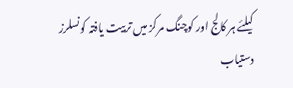کیلئے ہر کالج اور کوچنگ مرکز میں تربیت یافتہ کونسلرز دستیاب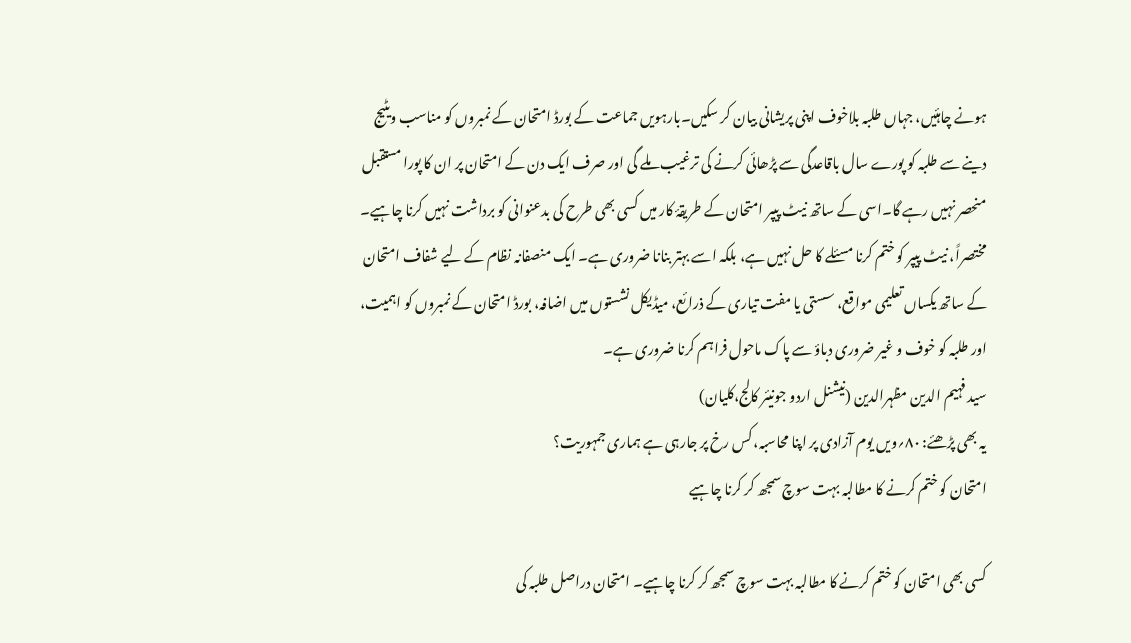ہونے چاہئیں، جہاں طلبہ بلاخوف اپنی پریشانی بیان کر سکیں۔بارہویں جماعت کے بورڈ امتحان کے نمبروں کو مناسب ویٹیج دینے سے طلبہ کو پورے سال باقاعدگی سے پڑھائی کرنے کی ترغیب ملے گی اور صرف ایک دن کے امتحان پر ان کا پورا مستقبل منحصر نہیں رہے گا۔اسی کے ساتھ نیٹ پیپر امتحان کے طریقۂ کار میں کسی بھی طرح کی بدعنوانی کو برداشت نہیں کرنا چاہیے۔
مختصراً، نیٹ پیپر کو ختم کرنا مسئلے کا حل نہیں ہے، بلکہ اسے بہتر بنانا ضروری ہے۔ ایک منصفانہ نظام کے لیے شفاف امتحان کے ساتھ یکساں تعلیمی مواقع، سستی یا مفت تیاری کے ذرائع، میڈیکل نشستوں میں اضافہ، بورڈ امتحان کے نمبروں کو اہمیت، اور طلبہ کو خوف و غیر ضروری دباؤ سے پاک ماحول فراہم کرنا ضروری ہے۔
سید فہیم الدین مظہرالدین (نیشنل اردو جونیئر کالج،کلیان)
یہ بھی پڑھئے: ۸۰؍ویں یوم آزادی پر اپنا محاسبہ، کس رخ پر جارہی ہے ہماری جمہوریت؟
امتحان کو ختم کرنے کا مطالبہ بہت سوچ سمجھ کر کرنا چاہیے

کسی بھی امتحان کو ختم کرنے کا مطالبہ بہت سوچ سمجھ کر کرنا چاہیے۔ امتحان دراصل طلبہ کی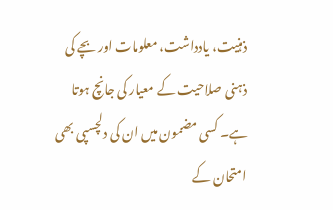ذہنیت، یادداشت، معلومات اور بچے کی ذہنی صلاحیت کے معیار کی جانچ ہوتا ہے۔ کسی مضمون میں ان کی دلچسپی بھی امتحان کے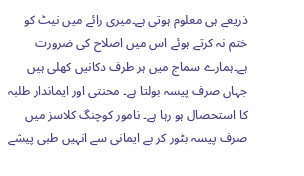ذریعے ہی معلوم ہوتی ہے۔میری رائے میں نیٹ کو ختم نہ کرتے ہوئے اس میں اصلاح کی ضرورت ہے۔ہمارے سماج میں ہر طرف دکانیں کھلی ہیں جہاں صرف پیسہ بولتا ہے۔ محنتی اور ایماندار طلبہ کا استحصال ہو رہا ہے۔ نامور کوچنگ کلاسز میں صرف پیسہ بٹور کر بے ایمانی سے انہیں طبی پیشے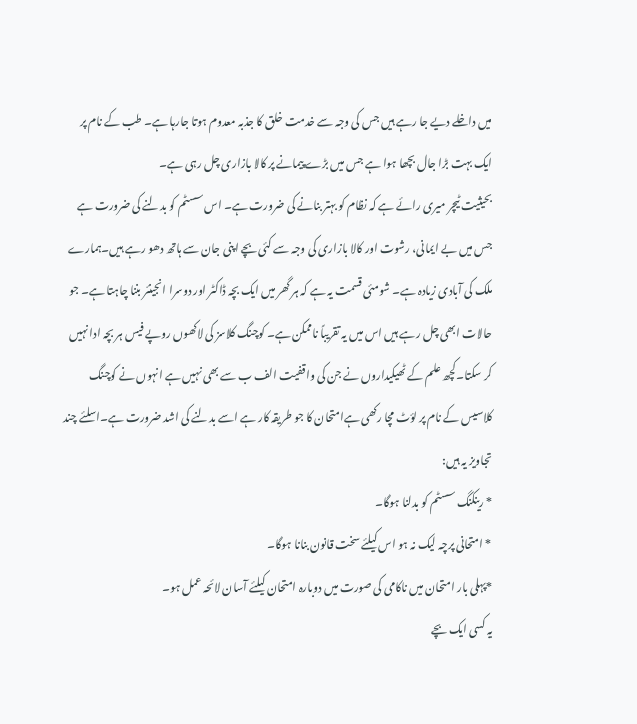میں داخلے دیے جا رہے ہیں جس کی وجہ سے خدمت خلق کا جذبہ معدوم ہوتا جارہا ہے۔ طب کے نام پر ایک بہت بڑا جال بچھا ہوا ہے جس میں بڑے پیمانے پر کالا بازاری چل رہی ہے۔
بحیثیت ٹیچر میری رائے ہے کہ نظام کو بہتر بنانے کی ضرورت ہے۔ اس سسٹم کو بدلنے کی ضرورت ہے جس میں بے ایمانی، رشوت اور کالا بازاری کی وجہ سے کئی بچے اپنی جان سے ہاتھ دھو رہے ہیں۔ہمارے ملک کی آبادی زیادہ ہے۔ شومئی قسمت یہ ہے کہ ہر گھر میں ایک بچہ ڈاکٹر اور دوسرا انجینئر بننا چاہتا ہے۔ جو حالات ابھی چل رہے ہیں اس میں یہ تقریباً ناممکن ہے۔ کوچنگ کلاسز کی لاکھوں روپے فیس ہر بچہ ادا نہیں کر سکتا۔کچھ علم کے ٹھیکیداروں نے جن کی واقفیت الف ب سے بھی نہیں ہے انہوں نے کوچنگ کلاسیس کے نام پر لؤٹ مچا رکھی ہےامتحان کا جو طریقہ کار ہے اسے بدلنے کی اشد ضرورت ہے۔اسلئے چند تجاویز یہ ہیں:
* رینکنگ سسٹم کو بدلنا ہوگا۔
* امتحانی پرچہ لیک نہ ہو اس کیلئے سخت قانون بنانا ہوگا۔
*پہلی بار امتحان میں ناکامی کی صورت میں دوبارہ امتحان کیلئے آسان لائحہ عمل ہو۔
یہ کسی ایک بچے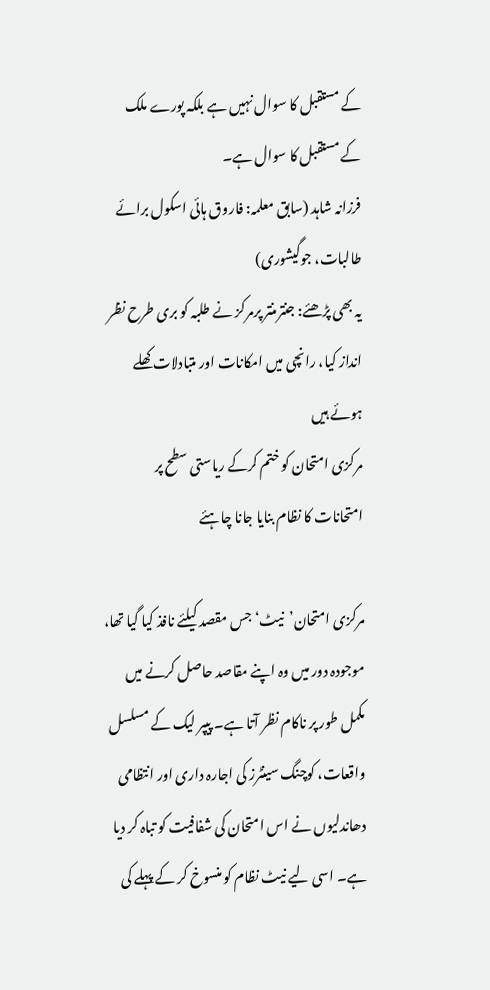کے مستقبل کا سوال نہیں ہے بلکہ پورے ملک کے مستقبل کا سوال ہے۔
فرزانہ شاہد (سابق معلمہ: فاروق ہائی اسکول برائے طالبات، جوگیشوری)
یہ بھی پڑھئے: جنترمنتر پرمرکز نے طلبہ کو بری طرح نظر انداز کیا، رانچی میں امکانات اور متبادلات کھلے ہوئے ہیں
مرکزی امتحان کو ختم کرکے ریاستی سطح پر امتحانات کا نظام بنایا جانا چاہئے

مرکزی امتحان’نیٹ‘ جس مقصد کیلئے نافذ کیا گیا تھا، موجودہ دور میں وہ اپنے مقاصد حاصل کرنے میں مکمل طور پر ناکام نظر آتا ہے۔ پیپر لیک کے مسلسل واقعات، کوچنگ سینٹرز کی اجارہ داری اور انتظامی دھاندلیوں نے اس امتحان کی شفافیت کو تباہ کر دیا ہے۔ اسی لیے نیٹ نظام کو منسوخ کر کے پہلے کی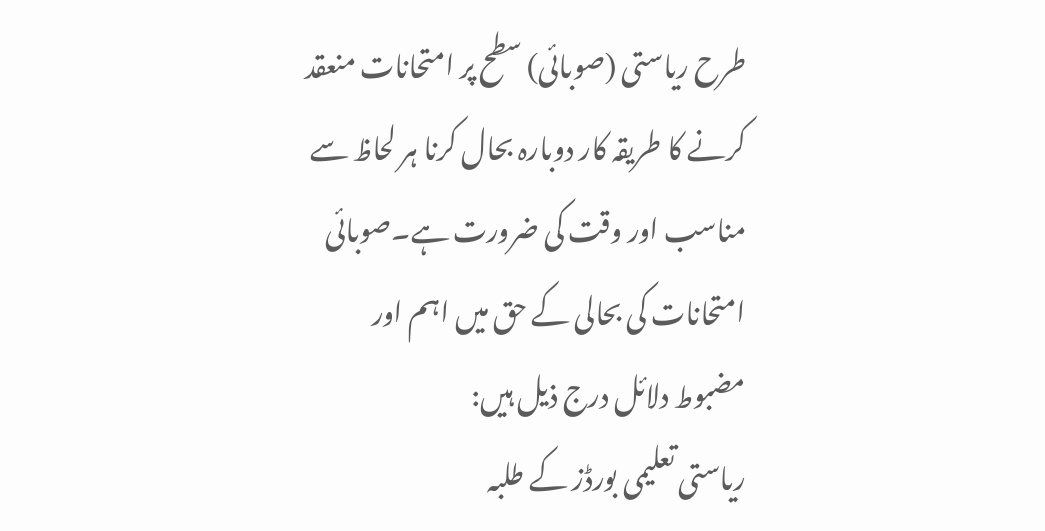طرح ریاستی (صوبائی) سطح پر امتحانات منعقد کرنے کا طریقہ کار دوبارہ بحال کرنا ہر لحاظ سے مناسب اور وقت کی ضرورت ہے۔صوبائی امتحانات کی بحالی کے حق میں اہم اور مضبوط دلائل درج ذیل ہیں:
ریاستی تعلیمی بورڈز کے طلبہ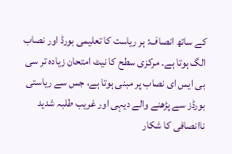کے ساتھ انصاف: ہر ریاست کا تعلیمی بورڈ اور نصاب الگ ہوتا ہے۔ مرکزی سطح کا نیٹ امتحان زیادہ تر سی بی ایس ای نصاب پر مبنی ہوتا ہے، جس سے ریاستی بورڈز سے پڑھنے والے دیہی اور غریب طلبہ شدید ناانصافی کا شکار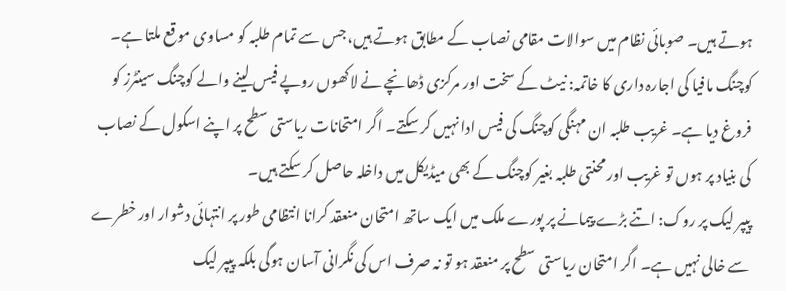ہوتے ہیں۔ صوبائی نظام میں سوالات مقامی نصاب کے مطابق ہوتے ہیں، جس سے تمام طلبہ کو مساوی موقع ملتا ہے۔
کوچنگ مافیا کی اجارہ داری کا خاتمہ: نیٹ کے سخت اور مرکزی ڈھانچے نے لاکھوں روپے فیس لینے والے کوچنگ سینٹرز کو فروغ دیا ہے۔ غریب طلبہ ان مہنگی کوچنگ کی فیس ادا نہیں کر سکتے۔ اگر امتحانات ریاستی سطح پر اپنے اسکول کے نصاب کی بنیاد پر ہوں تو غریب اور محنتی طلبہ بغیر کوچنگ کے بھی میڈیکل میں داخلہ حاصل کر سکتے ہیں۔
پیپر لیک پر روک: اتنے بڑے پیمانے پر پورے ملک میں ایک ساتھ امتحان منعقد کرانا انتظامی طور پر انتہائی دشوار اور خطرے سے خالی نہیں ہے۔ اگر امتحان ریاستی سطح پر منعقد ہو تو نہ صرف اس کی نگرانی آسان ہوگی بلکہ پیپر لیک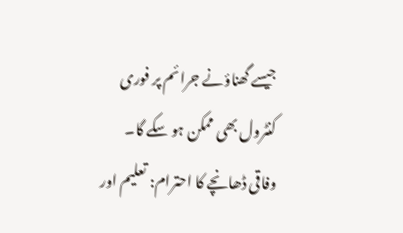جیسے گھناؤنے جرائم پر فوری کنٹرول بھی ممکن ہو سکے گا۔
وفاقی ڈھانچے کا احترام: تعلیم اور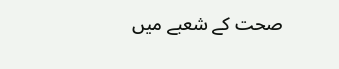صحت کے شعبے میں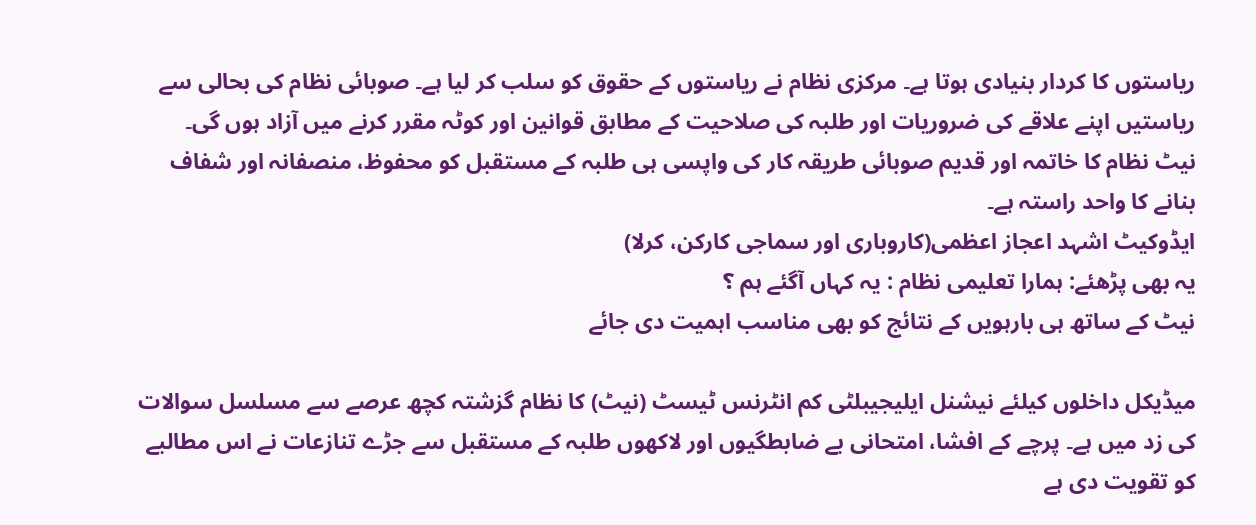ریاستوں کا کردار بنیادی ہوتا ہے۔ مرکزی نظام نے ریاستوں کے حقوق کو سلب کر لیا ہے۔ صوبائی نظام کی بحالی سے ریاستیں اپنے علاقے کی ضروریات اور طلبہ کی صلاحیت کے مطابق قوانین اور کوٹہ مقرر کرنے میں آزاد ہوں گی۔
نیٹ نظام کا خاتمہ اور قدیم صوبائی طریقہ کار کی واپسی ہی طلبہ کے مستقبل کو محفوظ، منصفانہ اور شفاف بنانے کا واحد راستہ ہے۔
ایڈوکیٹ اشہد اعجاز اعظمی(کاروباری اور سماجی کارکن، کرلا)
یہ بھی پڑھئے: ہمارا تعلیمی نظام : یہ کہاں آگئے ہم ؟
نیٹ کے ساتھ ہی بارہویں کے نتائج کو بھی مناسب اہمیت دی جائے

میڈیکل داخلوں کیلئے نیشنل ایلیجیبلٹی کم انٹرنس ٹیسٹ (نیٹ) کا نظام گزشتہ کچھ عرصے سے مسلسل سوالات کی زد میں ہے۔ پرچے کے افشا، امتحانی بے ضابطگیوں اور لاکھوں طلبہ کے مستقبل سے جڑے تنازعات نے اس مطالبے کو تقویت دی ہے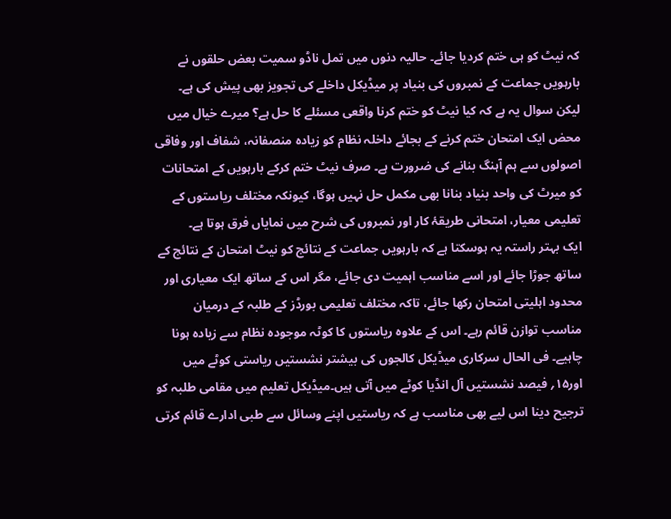کہ نیٹ کو ہی ختم کردیا جائے۔ حالیہ دنوں میں تمل ناڈو سمیت بعض حلقوں نے بارہویں جماعت کے نمبروں کی بنیاد پر میڈیکل داخلے کی تجویز بھی پیش کی ہے۔
لیکن سوال یہ ہے کہ کیا نیٹ کو ختم کرنا واقعی مسئلے کا حل ہے؟ میرے خیال میں محض ایک امتحان ختم کرنے کے بجائے داخلہ نظام کو زیادہ منصفانہ، شفاف اور وفاقی اصولوں سے ہم آہنگ بنانے کی ضرورت ہے۔ صرف نیٹ ختم کرکے بارہویں کے امتحانات کو میرٹ کی واحد بنیاد بنانا بھی مکمل حل نہیں ہوگا، کیونکہ مختلف ریاستوں کے تعلیمی معیار، امتحانی طریقۂ کار اور نمبروں کی شرح میں نمایاں فرق ہوتا ہے۔
ایک بہتر راستہ یہ ہوسکتا ہے کہ بارہویں جماعت کے نتائج کو نیٹ امتحان کے نتائج کے ساتھ جوڑا جائے اور اسے مناسب اہمیت دی جائے، مگر اس کے ساتھ ایک معیاری اور محدود اہلیتی امتحان رکھا جائے، تاکہ مختلف تعلیمی بورڈز کے طلبہ کے درمیان مناسب توازن قائم رہے۔ اس کے علاوہ ریاستوں کا کوٹہ موجودہ نظام سے زیادہ ہونا چاہیے۔ فی الحال سرکاری میڈیکل کالجوں کی بیشتر نشستیں ریاستی کوٹے میں اور۱۵؍ فیصد نشستیں آل انڈیا کوٹے میں آتی ہیں۔میڈیکل تعلیم میں مقامی طلبہ کو ترجیح دینا اس لیے بھی مناسب ہے کہ ریاستیں اپنے وسائل سے طبی ادارے قائم کرتی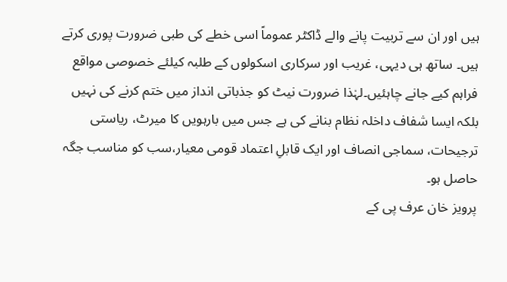ہیں اور ان سے تربیت پانے والے ڈاکٹر عموماً اسی خطے کی طبی ضرورت پوری کرتے ہیں۔ ساتھ ہی دیہی، غریب اور سرکاری اسکولوں کے طلبہ کیلئے خصوصی مواقع فراہم کیے جانے چاہئیں۔لہٰذا ضرورت نیٹ کو جذباتی انداز میں ختم کرنے کی نہیں بلکہ ایسا شفاف داخلہ نظام بنانے کی ہے جس میں بارہویں کا میرٹ، ریاستی ترجیحات، سماجی انصاف اور ایک قابلِ اعتماد قومی معیار،سب کو مناسب جگہ حاصل ہو۔
پرویز خان عرف پی کے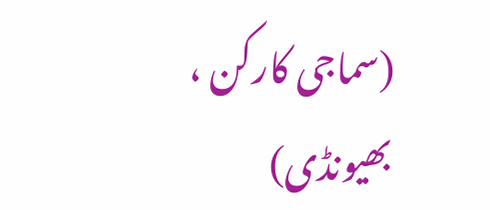(سماجی کارکن ، بھیونڈی)